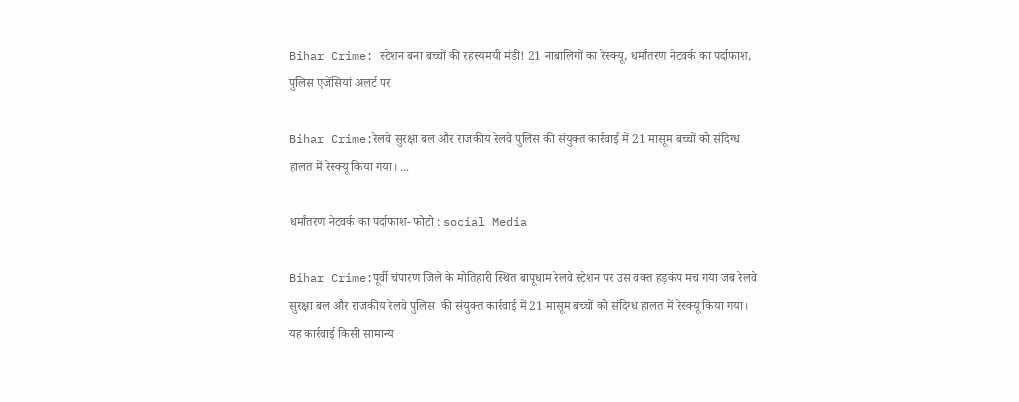Bihar Crime: स्टेशन बना बच्चों की रहस्यमयी मंडी! 21 नाबालिगों का रेस्क्यू, धर्मांतरण नेटवर्क का पर्दाफाश, पुलिस एजेंसियां अलर्ट पर

Bihar Crime:रेलवे सुरक्षा बल और राजकीय रेलवे पुलिस की संयुक्त कार्रवाई में 21 मासूम बच्चों को संदिग्ध हालत में रेस्क्यू किया गया। ...

धर्मांतरण नेटवर्क का पर्दाफाश- फोटो : social Media

Bihar Crime:पूर्वी चंपारण जिले के मोतिहारी स्थित बापूधाम रेलवे स्टेशन पर उस वक्त हड़कंप मच गया जब रेलवे सुरक्षा बल और राजकीय रेलवे पुलिस  की संयुक्त कार्रवाई में 21 मासूम बच्चों को संदिग्ध हालत में रेस्क्यू किया गया। यह कार्रवाई किसी सामान्य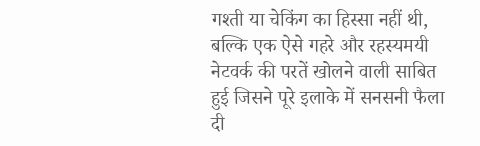गश्ती या चेकिंग का हिस्सा नहीं थी, बल्कि एक ऐसे गहरे और रहस्यमयी नेटवर्क की परतें खोलने वाली साबित हुई जिसने पूरे इलाके में सनसनी फैला दी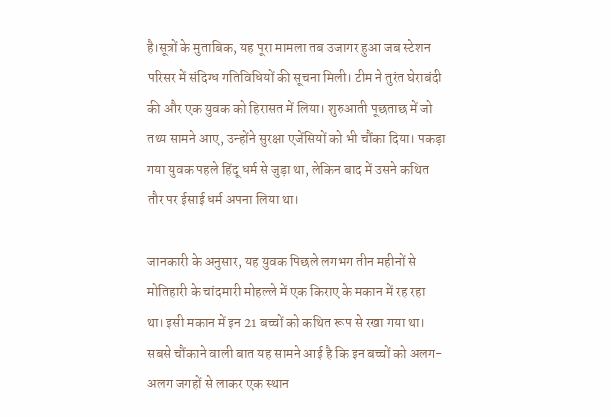है।सूत्रों के मुताबिक, यह पूरा मामला तब उजागर हुआ जब स्टेशन परिसर में संदिग्ध गतिविधियों की सूचना मिली। टीम ने तुरंत घेराबंदी की और एक युवक को हिरासत में लिया। शुरुआती पूछताछ में जो तथ्य सामने आए, उन्होंने सुरक्षा एजेंसियों को भी चौंका दिया। पकड़ा गया युवक पहले हिंदू धर्म से जुड़ा था, लेकिन बाद में उसने कथित तौर पर ईसाई धर्म अपना लिया था।

जानकारी के अनुसार, यह युवक पिछले लगभग तीन महीनों से मोतिहारी के चांदमारी मोहल्ले में एक किराए के मकान में रह रहा था। इसी मकान में इन 21 बच्चों को कथित रूप से रखा गया था। सबसे चौंकाने वाली बात यह सामने आई है कि इन बच्चों को अलग-अलग जगहों से लाकर एक स्थान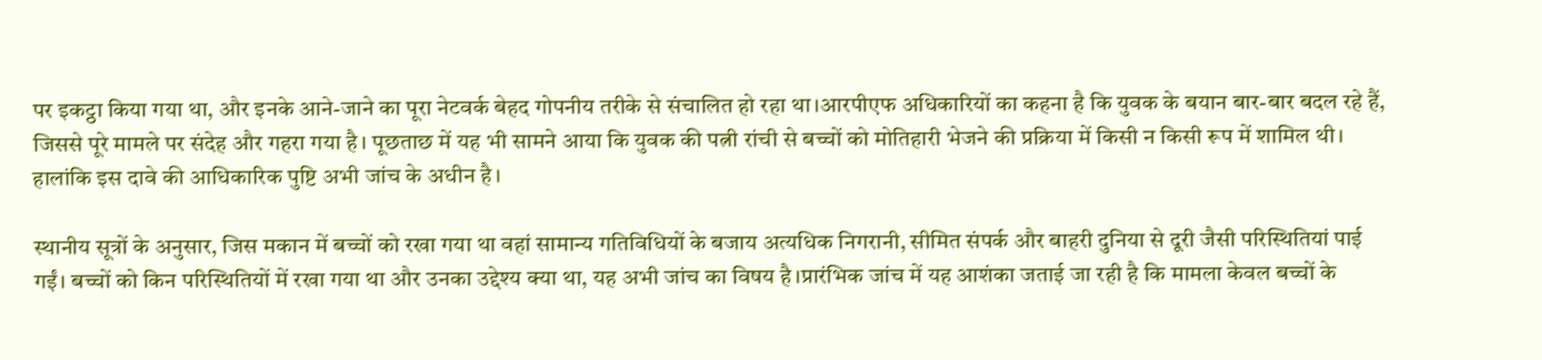पर इकट्ठा किया गया था, और इनके आने-जाने का पूरा नेटवर्क बेहद गोपनीय तरीके से संचालित हो रहा था।आरपीएफ अधिकारियों का कहना है कि युवक के बयान बार-बार बदल रहे हैं, जिससे पूरे मामले पर संदेह और गहरा गया है। पूछताछ में यह भी सामने आया कि युवक की पत्नी रांची से बच्चों को मोतिहारी भेजने की प्रक्रिया में किसी न किसी रूप में शामिल थी। हालांकि इस दावे की आधिकारिक पुष्टि अभी जांच के अधीन है।

स्थानीय सूत्रों के अनुसार, जिस मकान में बच्चों को रखा गया था वहां सामान्य गतिविधियों के बजाय अत्यधिक निगरानी, सीमित संपर्क और बाहरी दुनिया से दूरी जैसी परिस्थितियां पाई गईं। बच्चों को किन परिस्थितियों में रखा गया था और उनका उद्देश्य क्या था, यह अभी जांच का विषय है।प्रारंभिक जांच में यह आशंका जताई जा रही है कि मामला केवल बच्चों के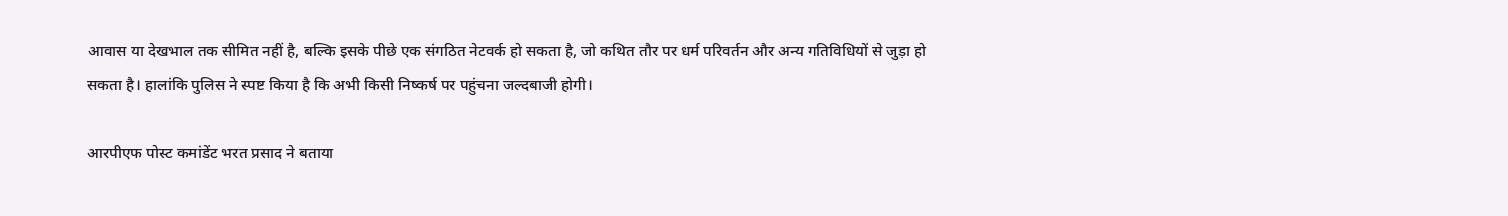आवास या देखभाल तक सीमित नहीं है, बल्कि इसके पीछे एक संगठित नेटवर्क हो सकता है, जो कथित तौर पर धर्म परिवर्तन और अन्य गतिविधियों से जुड़ा हो सकता है। हालांकि पुलिस ने स्पष्ट किया है कि अभी किसी निष्कर्ष पर पहुंचना जल्दबाजी होगी।

आरपीएफ पोस्ट कमांडेंट भरत प्रसाद ने बताया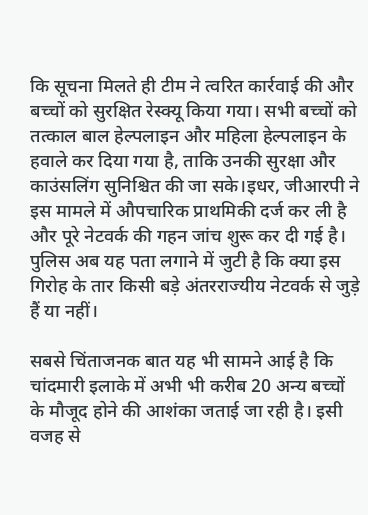कि सूचना मिलते ही टीम ने त्वरित कार्रवाई की और बच्चों को सुरक्षित रेस्क्यू किया गया। सभी बच्चों को तत्काल बाल हेल्पलाइन और महिला हेल्पलाइन के हवाले कर दिया गया है, ताकि उनकी सुरक्षा और काउंसलिंग सुनिश्चित की जा सके।इधर, जीआरपी ने इस मामले में औपचारिक प्राथमिकी दर्ज कर ली है और पूरे नेटवर्क की गहन जांच शुरू कर दी गई है। पुलिस अब यह पता लगाने में जुटी है कि क्या इस गिरोह के तार किसी बड़े अंतरराज्यीय नेटवर्क से जुड़े हैं या नहीं।

सबसे चिंताजनक बात यह भी सामने आई है कि चांदमारी इलाके में अभी भी करीब 20 अन्य बच्चों के मौजूद होने की आशंका जताई जा रही है। इसी वजह से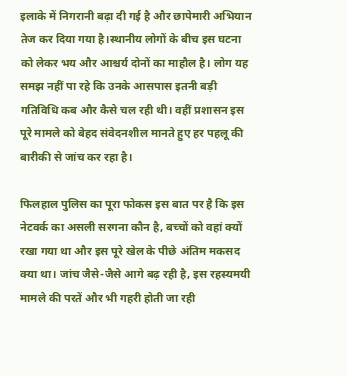इलाके में निगरानी बढ़ा दी गई है और छापेमारी अभियान तेज कर दिया गया है।स्थानीय लोगों के बीच इस घटना को लेकर भय और आश्चर्य दोनों का माहौल है। लोग यह समझ नहीं पा रहे कि उनके आसपास इतनी बड़ी गतिविधि कब और कैसे चल रही थी। वहीं प्रशासन इस पूरे मामले को बेहद संवेदनशील मानते हुए हर पहलू की बारीकी से जांच कर रहा है।

फिलहाल पुलिस का पूरा फोकस इस बात पर है कि इस नेटवर्क का असली सरगना कौन है, बच्चों को वहां क्यों रखा गया था और इस पूरे खेल के पीछे अंतिम मकसद क्या था। जांच जैसे-जैसे आगे बढ़ रही है, इस रहस्यमयी मामले की परतें और भी गहरी होती जा रही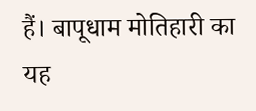हैं। बापूधाम मोतिहारी का यह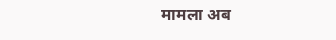मामला अब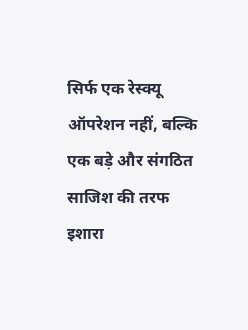सिर्फ एक रेस्क्यू ऑपरेशन नहीं, बल्कि एक बड़े और संगठित साजिश की तरफ इशारा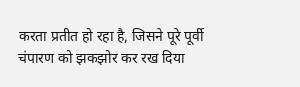करता प्रतीत हो रहा है, जिसने पूरे पूर्वी चंपारण को झकझोर कर रख दिया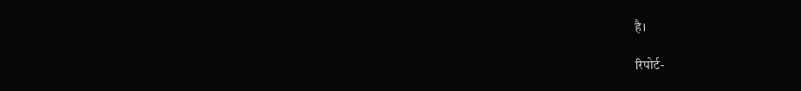है।

रिपोर्ट-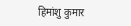हिमांशु कुमार